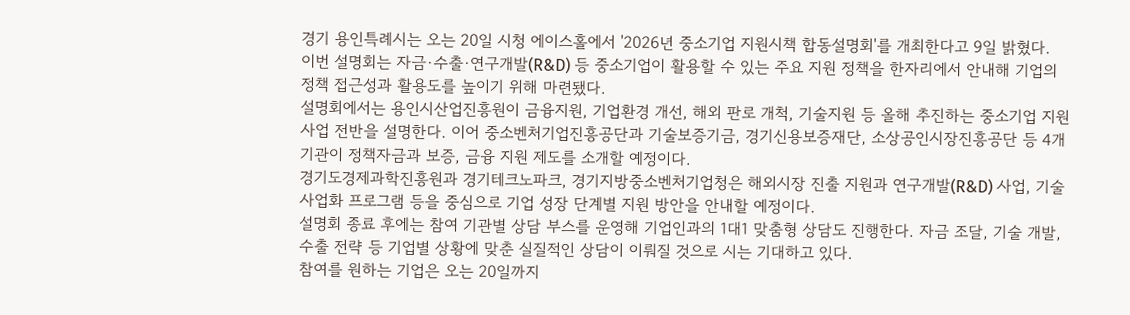경기 용인특례시는 오는 20일 시청 에이스홀에서 '2026년 중소기업 지원시책 합동설명회'를 개최한다고 9일 밝혔다.
이번 설명회는 자금·수출·연구개발(R&D) 등 중소기업이 활용할 수 있는 주요 지원 정책을 한자리에서 안내해 기업의 정책 접근성과 활용도를 높이기 위해 마련됐다.
설명회에서는 용인시산업진흥원이 금융지원, 기업환경 개선, 해외 판로 개척, 기술지원 등 올해 추진하는 중소기업 지원사업 전반을 설명한다. 이어 중소벤처기업진흥공단과 기술보증기금, 경기신용보증재단, 소상공인시장진흥공단 등 4개 기관이 정책자금과 보증, 금융 지원 제도를 소개할 예정이다.
경기도경제과학진흥원과 경기테크노파크, 경기지방중소벤처기업청은 해외시장 진출 지원과 연구개발(R&D) 사업, 기술사업화 프로그램 등을 중심으로 기업 성장 단계별 지원 방안을 안내할 예정이다.
설명회 종료 후에는 참여 기관별 상담 부스를 운영해 기업인과의 1대1 맞춤형 상담도 진행한다. 자금 조달, 기술 개발, 수출 전략 등 기업별 상황에 맞춘 실질적인 상담이 이뤄질 것으로 시는 기대하고 있다.
참여를 원하는 기업은 오는 20일까지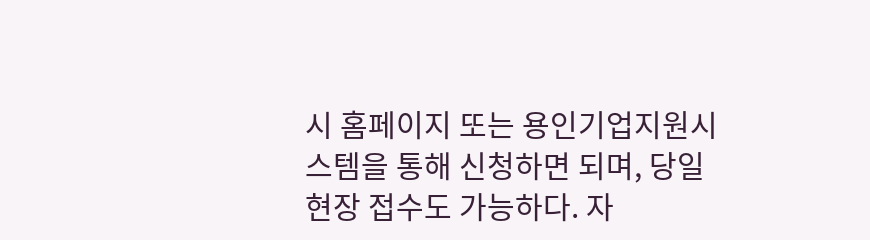시 홈페이지 또는 용인기업지원시스템을 통해 신청하면 되며, 당일 현장 접수도 가능하다. 자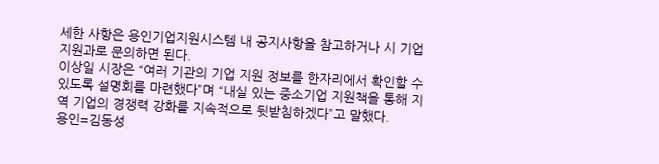세한 사항은 용인기업지원시스템 내 공지사항을 참고하거나 시 기업지원과로 문의하면 된다.
이상일 시장은 “여러 기관의 기업 지원 정보를 한자리에서 확인할 수 있도록 설명회를 마련했다”며 “내실 있는 중소기업 지원책을 통해 지역 기업의 경쟁력 강화를 지속적으로 뒷받침하겠다”고 말했다.
용인=김동성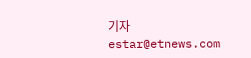기자 estar@etnews.com